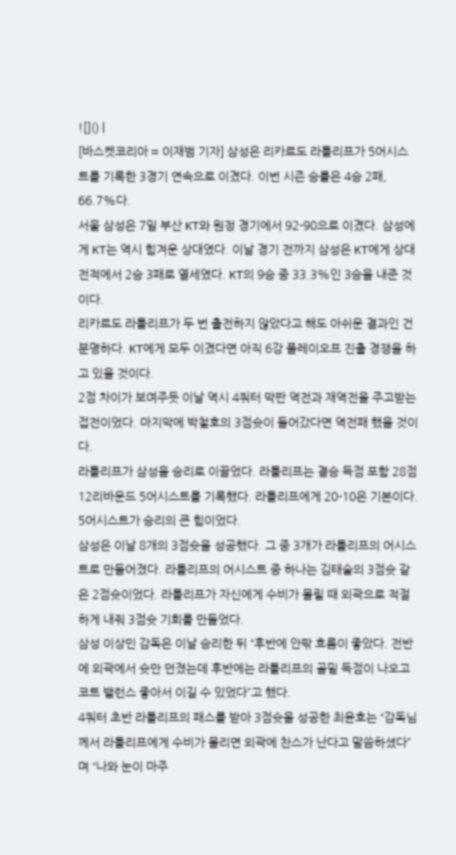![]() |
[바스켓코리아 = 이재범 기자] 삼성은 리카르도 라틀리프가 5어시스트를 기록한 3경기 연속으로 이겼다. 이번 시즌 승률은 4승 2패, 66.7%다.
서울 삼성은 7일 부산 KT와 원정 경기에서 92-90으로 이겼다. 삼성에게 KT는 역시 힘겨운 상대였다. 이날 경기 전까지 삼성은 KT에게 상대전적에서 2승 3패로 열세였다. KT의 9승 중 33.3%인 3승을 내준 것이다.
리카르도 라틀리프가 두 번 출전하지 않았다고 해도 아쉬운 결과인 건 분명하다. KT에게 모두 이겼다면 아직 6강 플레이오프 진출 경쟁을 하고 있을 것이다.
2점 차이가 보여주듯 이날 역시 4쿼터 막판 역전과 재역전을 주고받는 접전이었다. 마지막에 박철호의 3점슛이 들어갔다면 역전패 했을 것이다.
라틀리프가 삼성을 승리로 이끌었다. 라틀리프는 결승 득점 포함 28점 12리바운드 5어시스트를 기록했다. 라틀리프에게 20-10은 기본이다. 5어시스트가 승리의 큰 힘이었다.
삼성은 이날 8개의 3점슛을 성공했다. 그 중 3개가 라틀리프의 어시스트로 만들어졌다. 라틀리프의 어시스트 중 하나는 김태술의 3점슛 같은 2점슛이었다. 라틀리프가 자신에게 수비가 몰릴 때 외곽으로 적절하게 내줘 3점슛 기회를 만들었다.
삼성 이상민 감독은 이날 승리한 뒤 “후반에 안팎 흐름이 좋았다. 전반에 외곽에서 슛만 던졌는데 후반에는 라틀리프의 골밑 득점이 나오고 코트 밸런스 좋아서 이길 수 있었다”고 했다.
4쿼터 초반 라틀리프의 패스를 받아 3점슛을 성공한 최윤호는 “감독님께서 라틀리프에게 수비가 몰리면 외곽에 찬스가 난다고 말씀하셨다”며 “나와 눈이 마주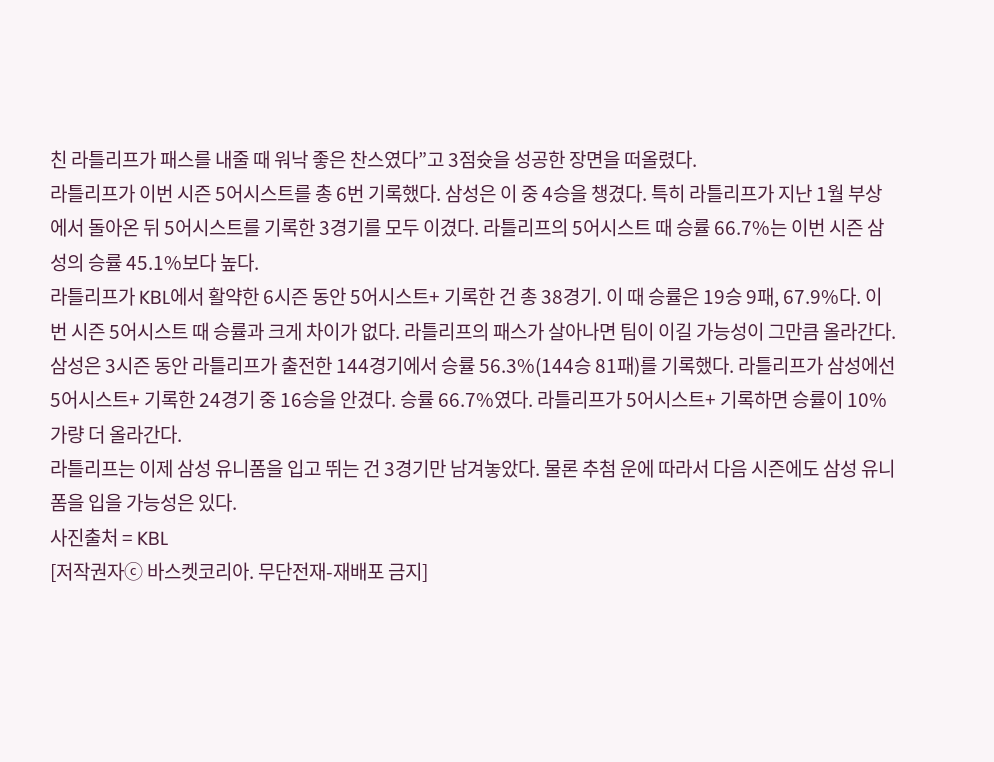친 라틀리프가 패스를 내줄 때 워낙 좋은 찬스였다”고 3점슛을 성공한 장면을 떠올렸다.
라틀리프가 이번 시즌 5어시스트를 총 6번 기록했다. 삼성은 이 중 4승을 챙겼다. 특히 라틀리프가 지난 1월 부상에서 돌아온 뒤 5어시스트를 기록한 3경기를 모두 이겼다. 라틀리프의 5어시스트 때 승률 66.7%는 이번 시즌 삼성의 승률 45.1%보다 높다.
라틀리프가 KBL에서 활약한 6시즌 동안 5어시스트+ 기록한 건 총 38경기. 이 때 승률은 19승 9패, 67.9%다. 이번 시즌 5어시스트 때 승률과 크게 차이가 없다. 라틀리프의 패스가 살아나면 팀이 이길 가능성이 그만큼 올라간다.
삼성은 3시즌 동안 라틀리프가 출전한 144경기에서 승률 56.3%(144승 81패)를 기록했다. 라틀리프가 삼성에선 5어시스트+ 기록한 24경기 중 16승을 안겼다. 승률 66.7%였다. 라틀리프가 5어시스트+ 기록하면 승률이 10% 가량 더 올라간다.
라틀리프는 이제 삼성 유니폼을 입고 뛰는 건 3경기만 남겨놓았다. 물론 추첨 운에 따라서 다음 시즌에도 삼성 유니폼을 입을 가능성은 있다.
사진출처 = KBL
[저작권자ⓒ 바스켓코리아. 무단전재-재배포 금지]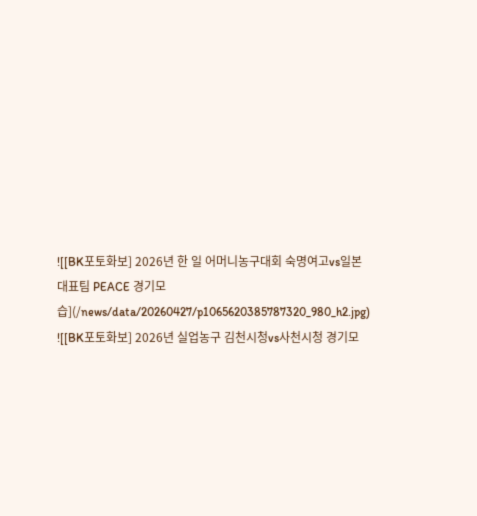![[BK포토화보] 2026년 한 일 어머니농구대회 숙명여고vs일본대표팀 PEACE 경기모습](/news/data/20260427/p1065620385787320_980_h2.jpg)
![[BK포토화보] 2026년 실업농구 김천시청vs사천시청 경기모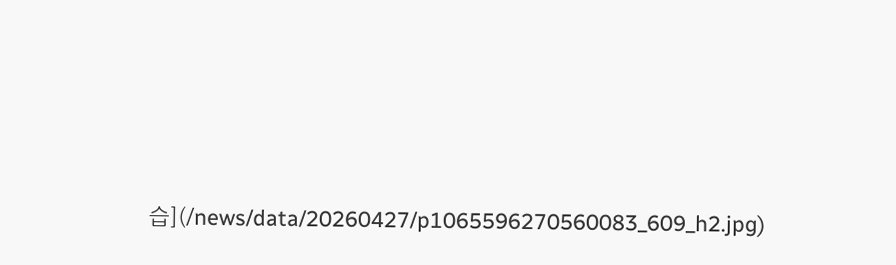습](/news/data/20260427/p1065596270560083_609_h2.jpg)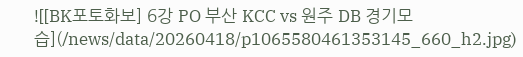![[BK포토화보] 6강 PO 부산 KCC vs 원주 DB 경기모습](/news/data/20260418/p1065580461353145_660_h2.jpg)